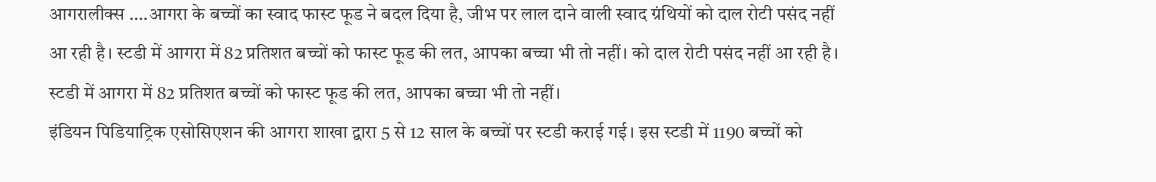आगरालीक्स ….आगरा के बच्चों का स्वाद फास्ट फूड ने बदल दिया है, जीभ पर लाल दाने वाली स्वाद ग्रंथियों को दाल रोटी पसंद नहीं आ रही है। स्टडी में आगरा में 82 प्रतिशत बच्चों को फास्ट फूड की लत, आपका बच्चा भी तो नहीं। को दाल रोटी पसंद नहीं आ रही है। स्टडी में आगरा में 82 प्रतिशत बच्चों को फास्ट फूड की लत, आपका बच्चा भी तो नहीं।
इंडियन पिडियाट्रिक एसोसिएशन की आगरा शाखा द्वारा 5 से 12 साल के बच्चों पर स्टडी कराई गई। इस स्टडी में 1190 बच्चों को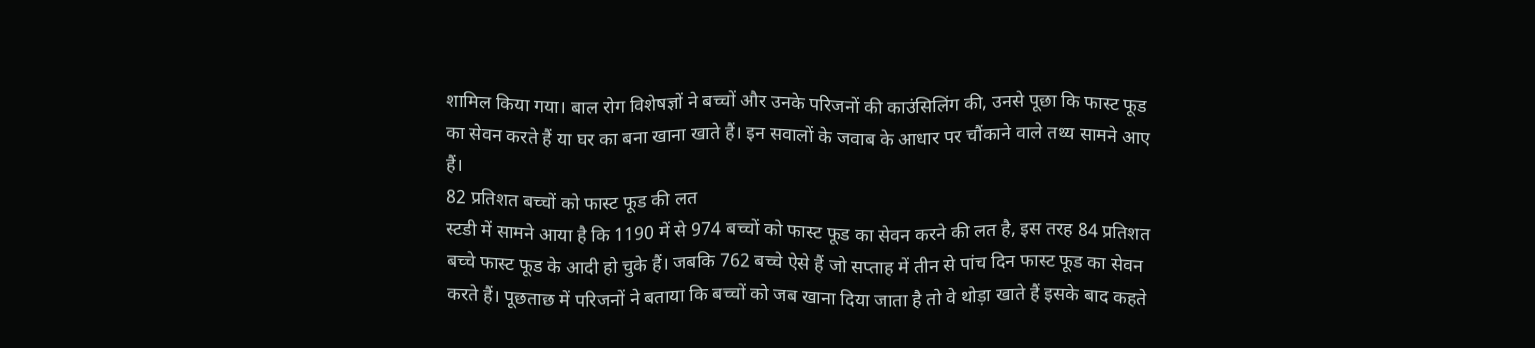शामिल किया गया। बाल रोग विशेषज्ञों ने बच्चों और उनके परिजनों की काउंसिलिंग की, उनसे पूछा कि फास्ट फूड का सेवन करते हैं या घर का बना खाना खाते हैं। इन सवालों के जवाब के आधार पर चौंकाने वाले तथ्य सामने आए हैं।
82 प्रतिशत बच्चों को फास्ट फूड की लत
स्टडी में सामने आया है कि 1190 में से 974 बच्चों को फास्ट फूड का सेवन करने की लत है, इस तरह 84 प्रतिशत बच्चे फास्ट फूड के आदी हो चुके हैं। जबकि 762 बच्चे ऐसे हैं जो सप्ताह में तीन से पांच दिन फास्ट फूड का सेवन करते हैं। पूछताछ में परिजनों ने बताया कि बच्चों को जब खाना दिया जाता है तो वे थोड़ा खाते हैं इसके बाद कहते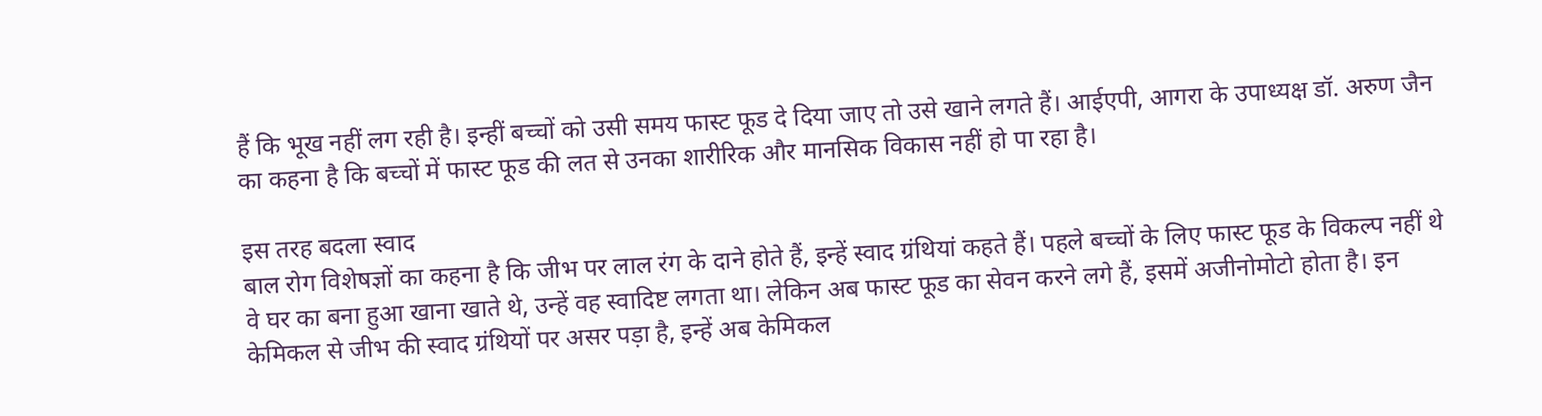हैं कि भूख नहीं लग रही है। इन्हीं बच्चों को उसी समय फास्ट फूड दे दिया जाए तो उसे खाने लगते हैं। आईएपी, आगरा के उपाध्यक्ष डॉ. अरुण जैन का कहना है कि बच्चों में फास्ट फूड की लत से उनका शारीरिक और मानसिक विकास नहीं हो पा रहा है।

इस तरह बदला स्वाद
बाल रोग विशेषज्ञों का कहना है कि जीभ पर लाल रंग के दाने होते हैं, इन्हें स्वाद ग्रंथियां कहते हैं। पहले बच्चों के लिए फास्ट फूड के विकल्प नहीं थे वे घर का बना हुआ खाना खाते थे, उन्हें वह स्वादिष्ट लगता था। लेकिन अब फास्ट फूड का सेवन करने लगे हैं, इसमें अजीनोमोटो होता है। इन केमिकल से जीभ की स्वाद ग्रंथियों पर असर पड़ा है, इन्हें अब केमिकल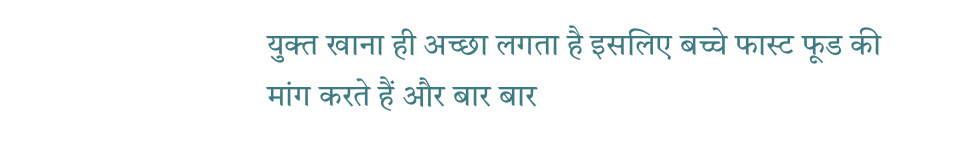युक्त खाना ही अच्छा लगता है इसलिए बच्चे फास्ट फूड की मांग करते हैं और बार बार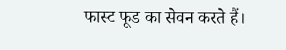फास्ट फूड का सेवन करते हैं।